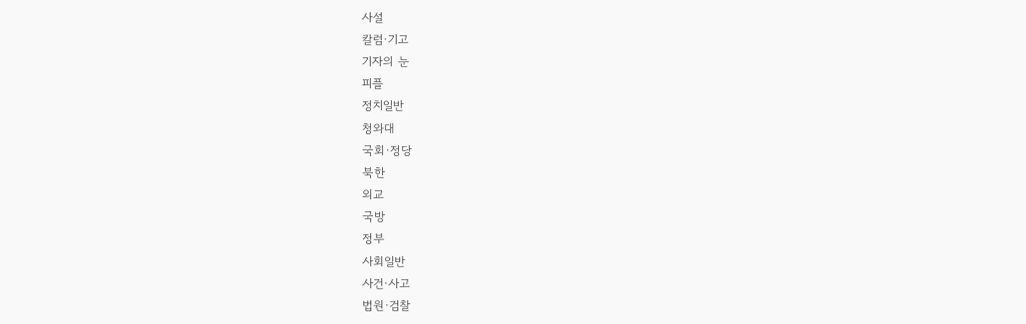사설
칼럼·기고
기자의 눈
피플
정치일반
청와대
국회·정당
북한
외교
국방
정부
사회일반
사건·사고
법원·검찰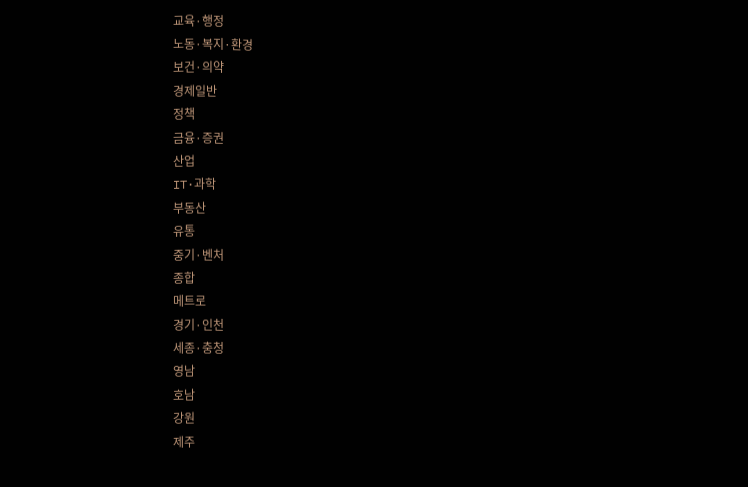교육·행정
노동·복지·환경
보건·의약
경제일반
정책
금융·증권
산업
IT·과학
부동산
유통
중기·벤처
종합
메트로
경기·인천
세종·충청
영남
호남
강원
제주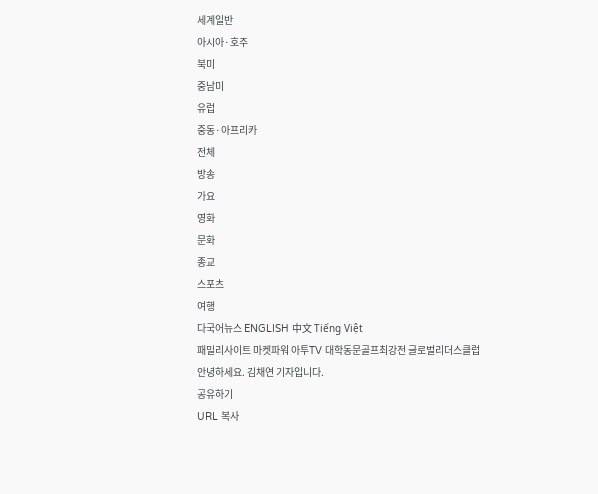세계일반
아시아·호주
북미
중남미
유럽
중동·아프리카
전체
방송
가요
영화
문화
종교
스포츠
여행
다국어뉴스 ENGLISH 中文 Tiếng Việt
패밀리사이트 마켓파워 아투TV 대학동문골프최강전 글로벌리더스클럽
안녕하세요. 김채연 기자입니다.
공유하기
URL 복사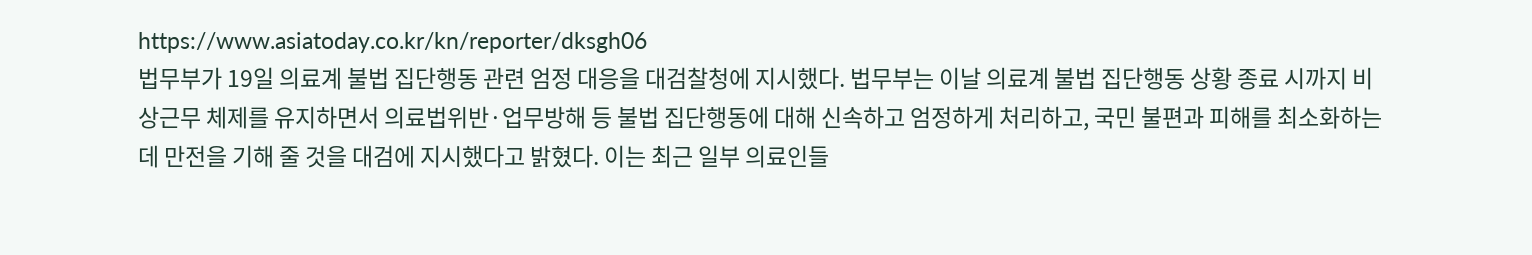https://www.asiatoday.co.kr/kn/reporter/dksgh06
법무부가 19일 의료계 불법 집단행동 관련 엄정 대응을 대검찰청에 지시했다. 법무부는 이날 의료계 불법 집단행동 상황 종료 시까지 비상근무 체제를 유지하면서 의료법위반·업무방해 등 불법 집단행동에 대해 신속하고 엄정하게 처리하고, 국민 불편과 피해를 최소화하는데 만전을 기해 줄 것을 대검에 지시했다고 밝혔다. 이는 최근 일부 의료인들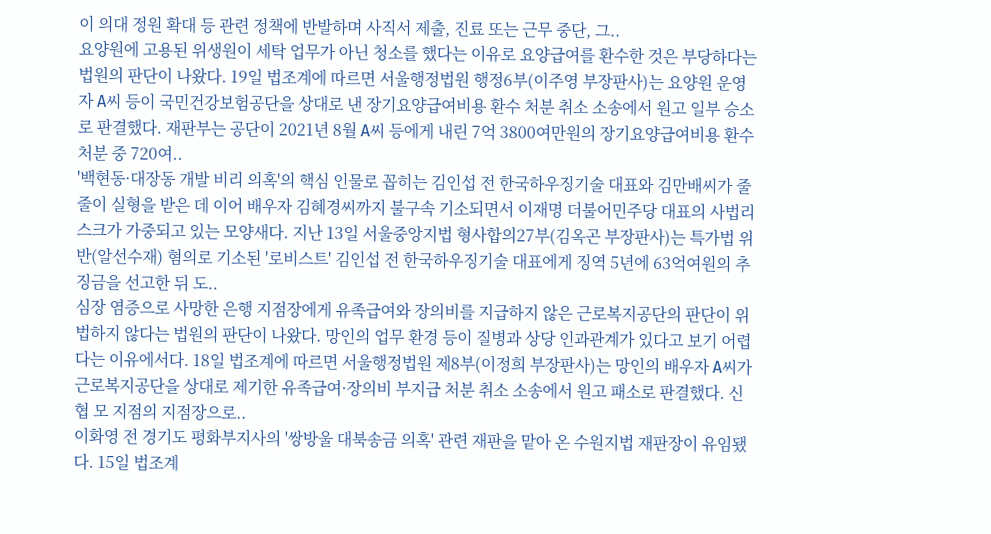이 의대 정원 확대 등 관련 정책에 반발하며 사직서 제출, 진료 또는 근무 중단, 그..
요양원에 고용된 위생원이 세탁 업무가 아닌 청소를 했다는 이유로 요양급여를 환수한 것은 부당하다는 법원의 판단이 나왔다. 19일 법조계에 따르면 서울행정법원 행정6부(이주영 부장판사)는 요양원 운영자 A씨 등이 국민건강보험공단을 상대로 낸 장기요양급여비용 환수 처분 취소 소송에서 원고 일부 승소로 판결했다. 재판부는 공단이 2021년 8월 A씨 등에게 내린 7억 3800여만원의 장기요양급여비용 환수 처분 중 720여..
'백현동·대장동 개발 비리 의혹'의 핵심 인물로 꼽히는 김인섭 전 한국하우징기술 대표와 김만배씨가 줄줄이 실형을 받은 데 이어 배우자 김혜경씨까지 불구속 기소되면서 이재명 더불어민주당 대표의 사법리스크가 가중되고 있는 모양새다. 지난 13일 서울중앙지법 형사합의27부(김옥곤 부장판사)는 특가법 위반(알선수재) 혐의로 기소된 '로비스트' 김인섭 전 한국하우징기술 대표에게 징역 5년에 63억여원의 추징금을 선고한 뒤 도..
심장 염증으로 사망한 은행 지점장에게 유족급여와 장의비를 지급하지 않은 근로복지공단의 판단이 위법하지 않다는 법원의 판단이 나왔다. 망인의 업무 환경 등이 질병과 상당 인과관계가 있다고 보기 어렵다는 이유에서다. 18일 법조계에 따르면 서울행정법원 제8부(이정희 부장판사)는 망인의 배우자 A씨가 근로복지공단을 상대로 제기한 유족급여·장의비 부지급 처분 취소 소송에서 원고 패소로 판결했다. 신협 모 지점의 지점장으로..
이화영 전 경기도 평화부지사의 '쌍방울 대북송금 의혹' 관련 재판을 맡아 온 수원지법 재판장이 유임됐다. 15일 법조계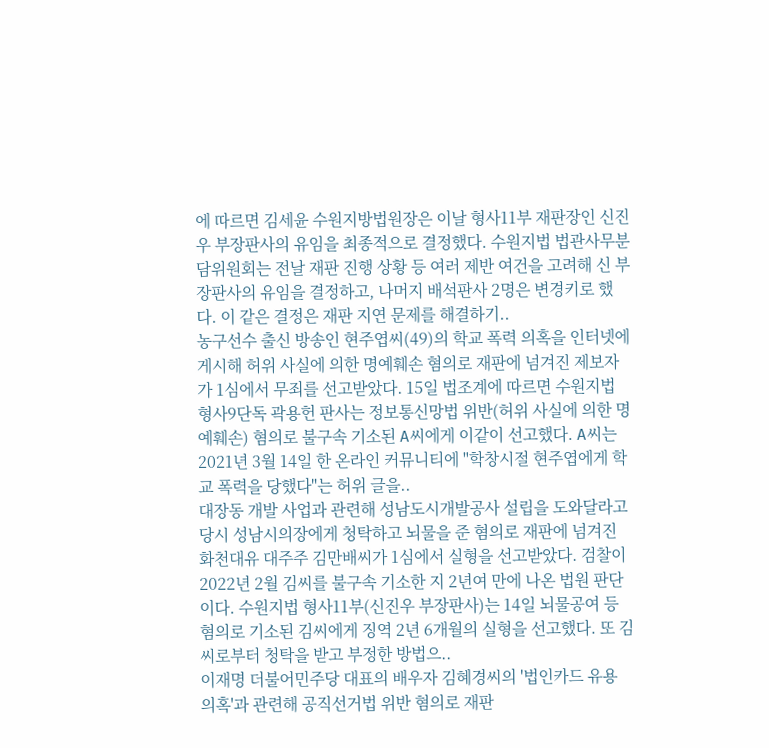에 따르면 김세윤 수원지방법원장은 이날 형사11부 재판장인 신진우 부장판사의 유임을 최종적으로 결정했다. 수원지법 법관사무분담위원회는 전날 재판 진행 상황 등 여러 제반 여건을 고려해 신 부장판사의 유임을 결정하고, 나머지 배석판사 2명은 변경키로 했다. 이 같은 결정은 재판 지연 문제를 해결하기..
농구선수 출신 방송인 현주엽씨(49)의 학교 폭력 의혹을 인터넷에 게시해 허위 사실에 의한 명예훼손 혐의로 재판에 넘겨진 제보자가 1심에서 무죄를 선고받았다. 15일 법조계에 따르면 수원지법 형사9단독 곽용헌 판사는 정보통신망법 위반(허위 사실에 의한 명예훼손) 혐의로 불구속 기소된 A씨에게 이같이 선고했다. A씨는 2021년 3월 14일 한 온라인 커뮤니티에 "학창시절 현주엽에게 학교 폭력을 당했다"는 허위 글을..
대장동 개발 사업과 관련해 성남도시개발공사 설립을 도와달라고 당시 성남시의장에게 청탁하고 뇌물을 준 혐의로 재판에 넘겨진 화천대유 대주주 김만배씨가 1심에서 실형을 선고받았다. 검찰이 2022년 2월 김씨를 불구속 기소한 지 2년여 만에 나온 법원 판단이다. 수원지법 형사11부(신진우 부장판사)는 14일 뇌물공여 등 혐의로 기소된 김씨에게 징역 2년 6개월의 실형을 선고했다. 또 김씨로부터 청탁을 받고 부정한 방법으..
이재명 더불어민주당 대표의 배우자 김혜경씨의 '법인카드 유용 의혹'과 관련해 공직선거법 위반 혐의로 재판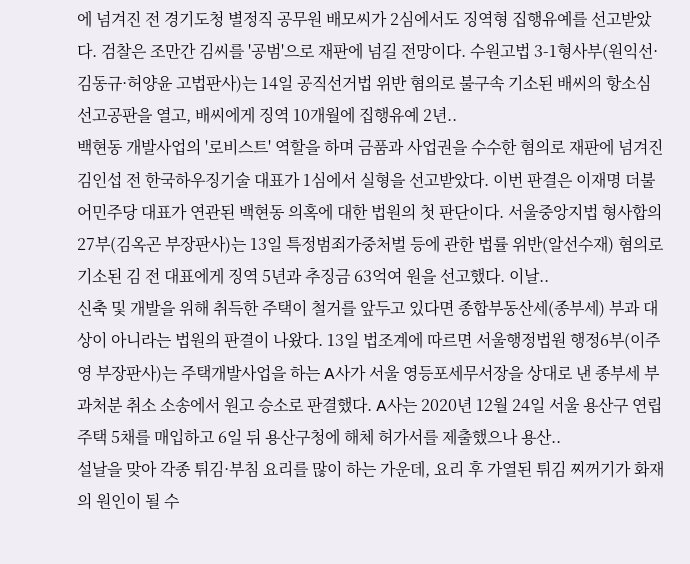에 넘겨진 전 경기도청 별정직 공무원 배모씨가 2심에서도 징역형 집행유예를 선고받았다. 검찰은 조만간 김씨를 '공범'으로 재판에 넘길 전망이다. 수원고법 3-1형사부(원익선·김동규·허양윤 고법판사)는 14일 공직선거법 위반 혐의로 불구속 기소된 배씨의 항소심 선고공판을 열고, 배씨에게 징역 10개월에 집행유예 2년..
백현동 개발사업의 '로비스트' 역할을 하며 금품과 사업권을 수수한 혐의로 재판에 넘겨진 김인섭 전 한국하우징기술 대표가 1심에서 실형을 선고받았다. 이번 판결은 이재명 더불어민주당 대표가 연관된 백현동 의혹에 대한 법원의 첫 판단이다. 서울중앙지법 형사합의27부(김옥곤 부장판사)는 13일 특정범죄가중처벌 등에 관한 법률 위반(알선수재) 혐의로 기소된 김 전 대표에게 징역 5년과 추징금 63억여 원을 선고했다. 이날..
신축 및 개발을 위해 취득한 주택이 철거를 앞두고 있다면 종합부동산세(종부세) 부과 대상이 아니라는 법원의 판결이 나왔다. 13일 법조계에 따르면 서울행정법원 행정6부(이주영 부장판사)는 주택개발사업을 하는 A사가 서울 영등포세무서장을 상대로 낸 종부세 부과처분 취소 소송에서 원고 승소로 판결했다. A사는 2020년 12월 24일 서울 용산구 연립주택 5채를 매입하고 6일 뒤 용산구청에 해체 허가서를 제출했으나 용산..
설날을 맞아 각종 튀김·부침 요리를 많이 하는 가운데, 요리 후 가열된 튀김 찌꺼기가 화재의 원인이 될 수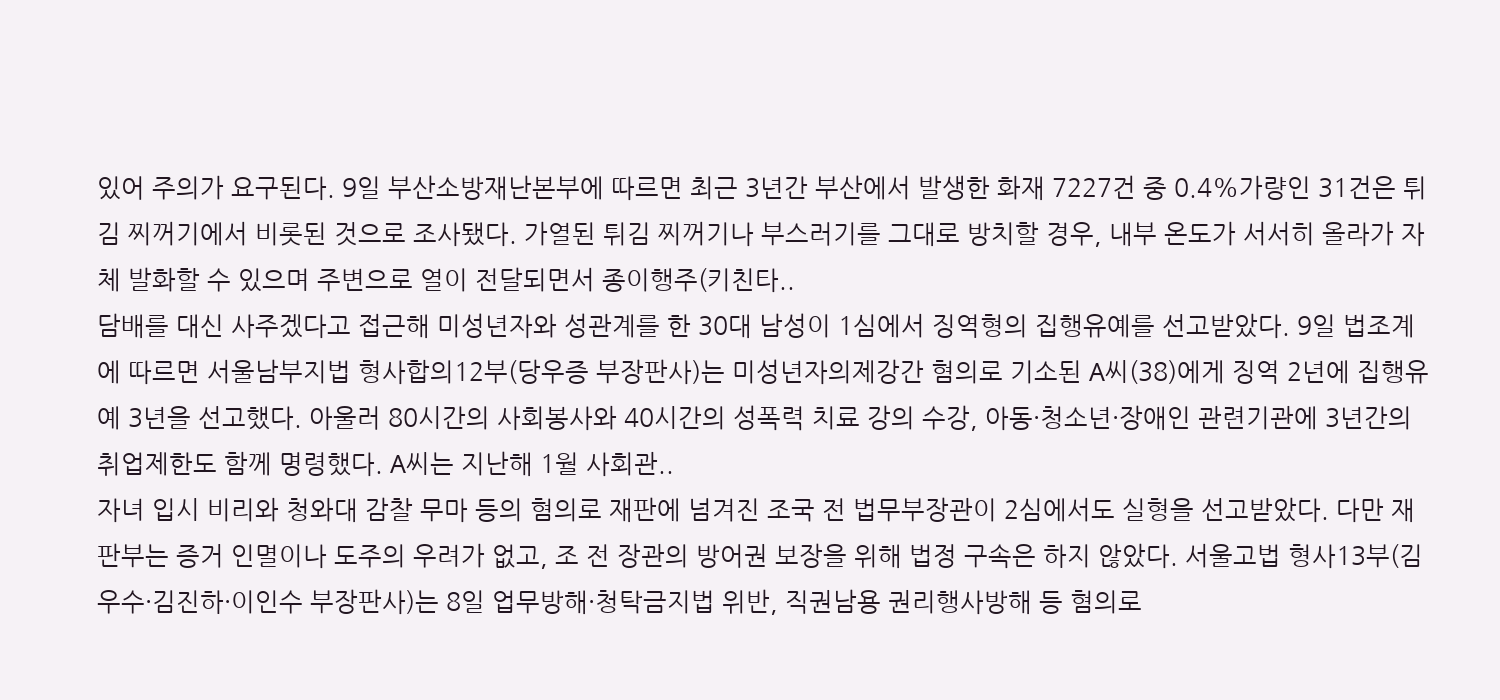있어 주의가 요구된다. 9일 부산소방재난본부에 따르면 최근 3년간 부산에서 발생한 화재 7227건 중 0.4%가량인 31건은 튀김 찌꺼기에서 비롯된 것으로 조사됐다. 가열된 튀김 찌꺼기나 부스러기를 그대로 방치할 경우, 내부 온도가 서서히 올라가 자체 발화할 수 있으며 주변으로 열이 전달되면서 종이행주(키친타..
담배를 대신 사주겠다고 접근해 미성년자와 성관계를 한 30대 남성이 1심에서 징역형의 집행유예를 선고받았다. 9일 법조계에 따르면 서울남부지법 형사합의12부(당우증 부장판사)는 미성년자의제강간 혐의로 기소된 A씨(38)에게 징역 2년에 집행유예 3년을 선고했다. 아울러 80시간의 사회봉사와 40시간의 성폭력 치료 강의 수강, 아동·청소년·장애인 관련기관에 3년간의 취업제한도 함께 명령했다. A씨는 지난해 1월 사회관..
자녀 입시 비리와 청와대 감찰 무마 등의 혐의로 재판에 넘겨진 조국 전 법무부장관이 2심에서도 실형을 선고받았다. 다만 재판부는 증거 인멸이나 도주의 우려가 없고, 조 전 장관의 방어권 보장을 위해 법정 구속은 하지 않았다. 서울고법 형사13부(김우수·김진하·이인수 부장판사)는 8일 업무방해·청탁금지법 위반, 직권남용 권리행사방해 등 혐의로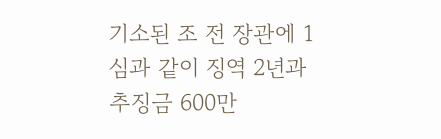기소된 조 전 장관에 1심과 같이 징역 2년과 추징금 600만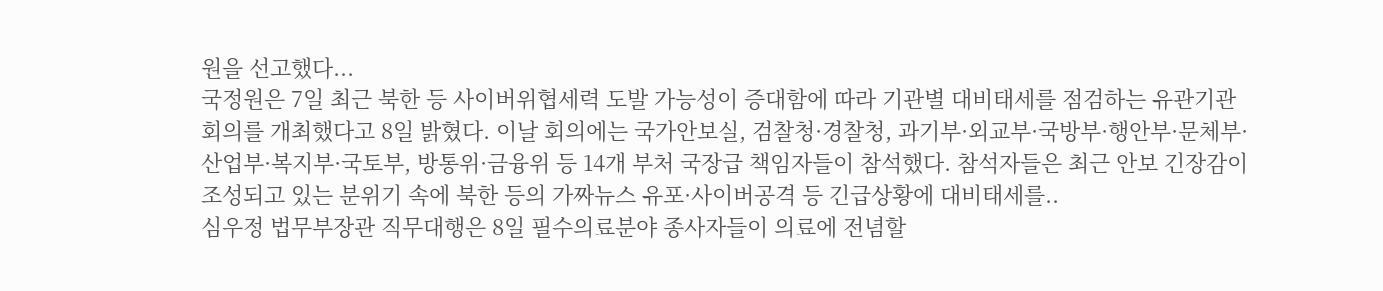원을 선고했다...
국정원은 7일 최근 북한 등 사이버위협세력 도발 가능성이 증대함에 따라 기관별 대비태세를 점검하는 유관기관 회의를 개최했다고 8일 밝혔다. 이날 회의에는 국가안보실, 검찰청·경찰청, 과기부·외교부·국방부·행안부·문체부·산업부·복지부·국토부, 방통위·금융위 등 14개 부처 국장급 책임자들이 참석했다. 참석자들은 최근 안보 긴장감이 조성되고 있는 분위기 속에 북한 등의 가짜뉴스 유포·사이버공격 등 긴급상황에 대비태세를..
심우정 법무부장관 직무대행은 8일 필수의료분야 종사자들이 의료에 전념할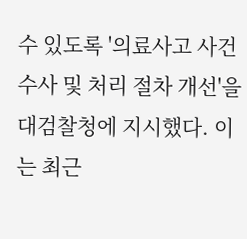수 있도록 '의료사고 사건 수사 및 처리 절차 개선'을 대검찰청에 지시했다. 이는 최근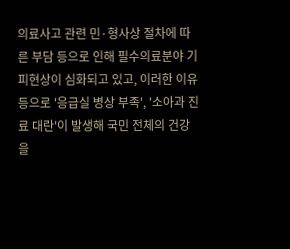의료사고 관련 민·형사상 절차에 따른 부담 등으로 인해 필수의료분야 기피현상이 심화되고 있고, 이러한 이유 등으로 '응급실 병상 부족', '소아과 진료 대란'이 발생해 국민 전체의 건강을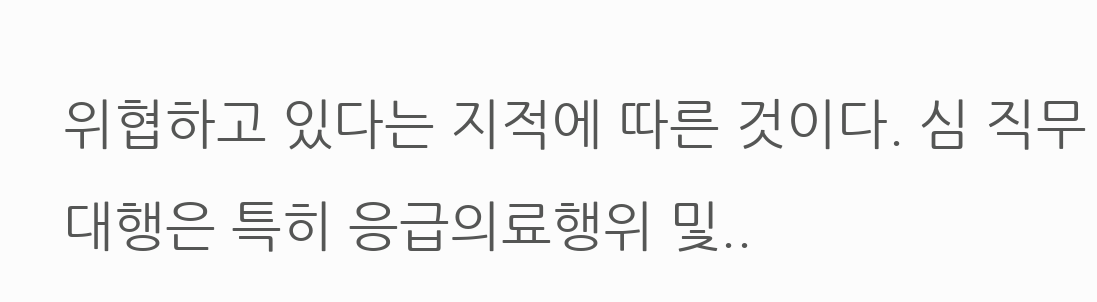위협하고 있다는 지적에 따른 것이다. 심 직무대행은 특히 응급의료행위 및..